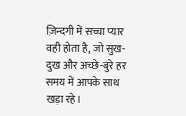ज़िन्दगी में सच्चा प्यार वही होता है, जो सुख-दुख और अच्छे-बुरे हर समय में आपके साथ खड़ा रहे।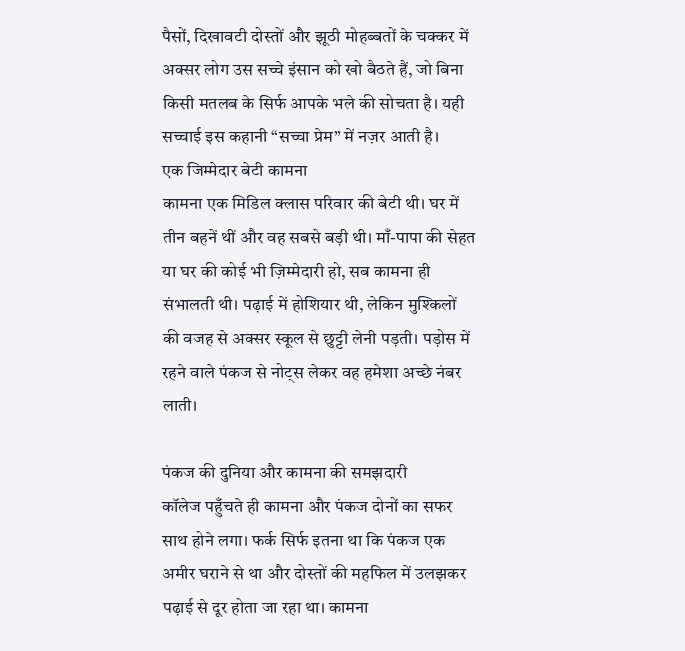पैसों, दिखावटी दोस्तों और झूठी मोहब्बतों के चक्कर में अक्सर लोग उस सच्चे इंसान को खो बैठते हैं, जो बिना किसी मतलब के सिर्फ आपके भले की सोचता है। यही सच्चाई इस कहानी “सच्चा प्रेम” में नज़र आती है।
एक जिम्मेदार बेटी कामना
कामना एक मिडिल क्लास परिवार की बेटी थी। घर में तीन बहनें थीं और वह सबसे बड़ी थी। माँ-पापा की सेहत या घर की कोई भी ज़िम्मेदारी हो, सब कामना ही संभालती थी। पढ़ाई में होशियार थी, लेकिन मुश्किलों की वजह से अक्सर स्कूल से छुट्टी लेनी पड़ती। पड़ोस में रहने वाले पंकज से नोट्स लेकर वह हमेशा अच्छे नंबर लाती।

पंकज की दुनिया और कामना की समझदारी
कॉलेज पहुँचते ही कामना और पंकज दोनों का सफर साथ होने लगा। फर्क सिर्फ इतना था कि पंकज एक अमीर घराने से था और दोस्तों की महफिल में उलझकर पढ़ाई से दूर होता जा रहा था। कामना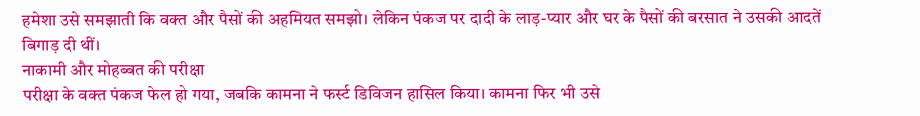हमेशा उसे समझाती कि वक्त और पैसों की अहमियत समझो। लेकिन पंकज पर दादी के लाड़-प्यार और घर के पैसों की बरसात ने उसकी आदतें बिगाड़ दी थीं।
नाकामी और मोहब्बत की परीक्षा
परीक्षा के वक्त पंकज फेल हो गया, जबकि कामना ने फर्स्ट डिविजन हासिल किया। कामना फिर भी उसे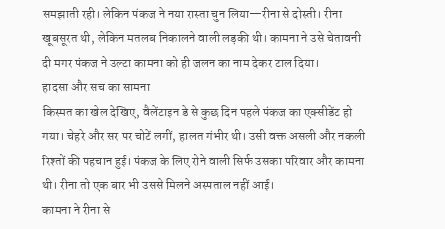समझाती रही। लेकिन पंकज ने नया रास्ता चुन लिया—रीना से दोस्ती। रीना खूबसूरत थी, लेकिन मतलब निकालने वाली लड़की थी। कामना ने उसे चेतावनी दी मगर पंकज ने उल्टा कामना को ही जलन का नाम देकर टाल दिया।
हादसा और सच का सामना
किस्मत का खेल देखिए, वैलेंटाइन डे से कुछ दिन पहले पंकज का एक्सीडेंट हो गया। चेहरे और सर पर चोटें लगीं, हालत गंभीर थी। उसी वक्त असली और नकली रिश्तों की पहचान हुई। पंकज के लिए रोने वाली सिर्फ उसका परिवार और कामना थी। रीना तो एक बार भी उससे मिलने अस्पताल नहीं आई।
कामना ने रीना से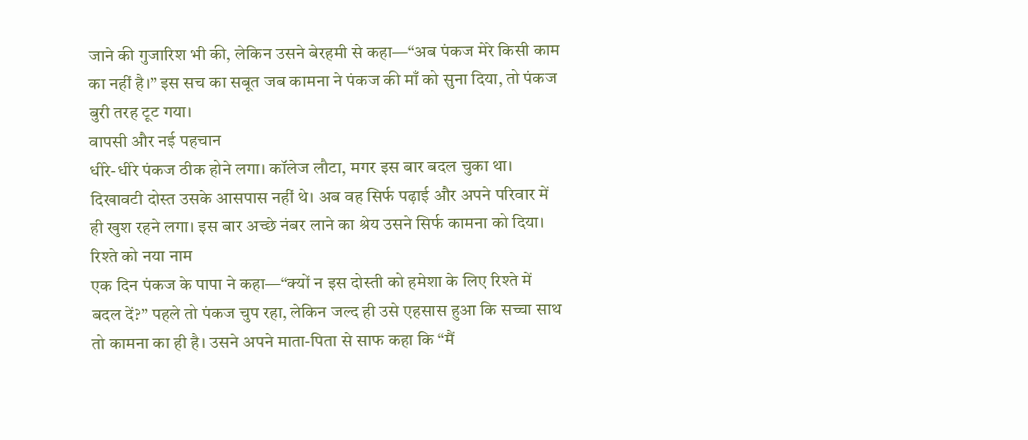जाने की गुजारिश भी की, लेकिन उसने बेरहमी से कहा—“अब पंकज मेरे किसी काम का नहीं है।” इस सच का सबूत जब कामना ने पंकज की माँ को सुना दिया, तो पंकज बुरी तरह टूट गया।
वापसी और नई पहचान
धीरे-धीरे पंकज ठीक होने लगा। कॉलेज लौटा, मगर इस बार बदल चुका था। दिखावटी दोस्त उसके आसपास नहीं थे। अब वह सिर्फ पढ़ाई और अपने परिवार में ही खुश रहने लगा। इस बार अच्छे नंबर लाने का श्रेय उसने सिर्फ कामना को दिया।
रिश्ते को नया नाम
एक दिन पंकज के पापा ने कहा—“क्यों न इस दोस्ती को हमेशा के लिए रिश्ते में बदल दें?” पहले तो पंकज चुप रहा, लेकिन जल्द ही उसे एहसास हुआ कि सच्चा साथ तो कामना का ही है। उसने अपने माता-पिता से साफ कहा कि “मैं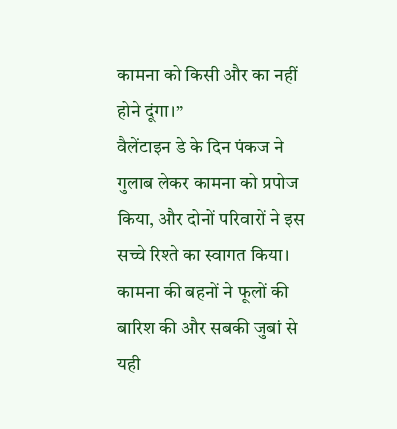कामना को किसी और का नहीं होने दूंगा।”
वैलेंटाइन डे के दिन पंकज ने गुलाब लेकर कामना को प्रपोज किया, और दोनों परिवारों ने इस सच्चे रिश्ते का स्वागत किया। कामना की बहनों ने फूलों की बारिश की और सबकी जुबां से यही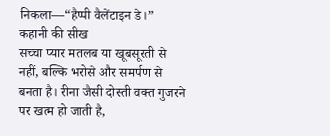निकला—“हैप्पी वैलेंटाइन डे।”
कहानी की सीख
सच्चा प्यार मतलब या खूबसूरती से नहीं, बल्कि भरोसे और समर्पण से बनता है। रीना जैसी दोस्ती वक्त गुजरने पर खत्म हो जाती है,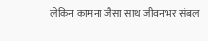लेकिन कामना जैसा साथ जीवनभर संबल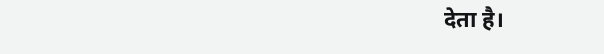देता है।